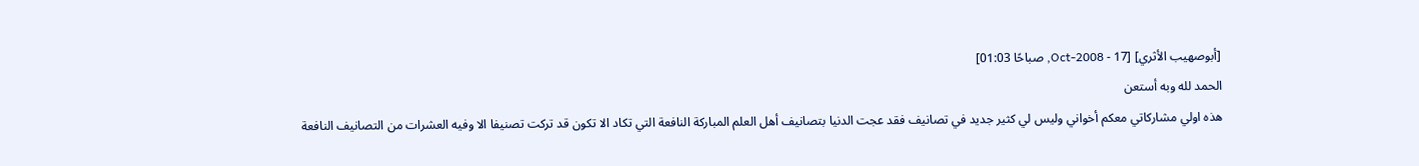[أبوصهيب الأثري] [17 - Oct-2008, صباحًا 01:03]
الحمد لله وبه أستعن
هذه اولي مشاركاتي معكم أخواني وليس لي كثير جديد في تصانيف فقد عجت الدنيا بتصانيف أهل العلم المباركة النافعة التي تكاد الا تكون قد تركت تصنيفا الا وفيه العشرات من التصانيف النافعة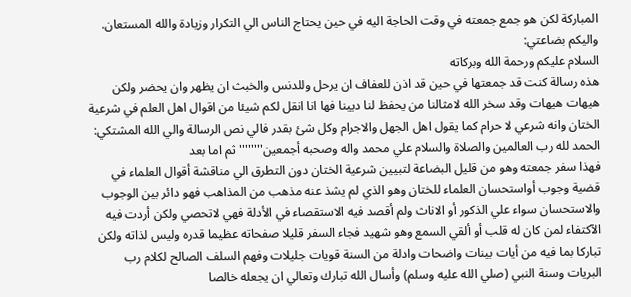المباركة لكن هو جمع جمعته في وقت الحاجة اليه في حين يحتاج الناس الي التكرار وزيادة والله المستعان.
واليكم بضاعتي:
السلام عليكم ورحمة الله وبركاته
هذه رسالة كنت قد جمعتها في حين قد اذن للعفاف ان يرحل وللدنس والخبث ان يظهر وان يحضر ولكن هيهات هيهات وقد سخر الله لامثالنا من يحفظ لنا ديينا فها انا انقل لكم شيئا من اقوال اهل العلم في شرعية الختان وانه شرعي لا حرام كما يقول اهل الجهل والاجرام وكل شئ بقدر فالي نص الرسالة والي الله المشتكي:
الحمد لله رب العالمين والصلاة والسلام علي محمد واله وصحبه أجمعين'''''''' ثم اما بعد
فهذا سفر جمعته وهو من قليل البضاعة لتبيين شرعية الختان دون التطرق الي مناقشة أقوال العلماء في قضية وجوب أواستحسان العلماء للختان وهو الذي لم يشذ عنه مذهب من المذاهب فهو دائر بين الوجوب والاستحسان سواء علي الذكور أو الاناث ولم أقصد فيه الاستقصاء في الأدلة فهي لاتحصي ولكن أردت فيه الآكتفاء لمن كان له قلب أو ألقي السمع وهو شهيد فجاء السفر قليلا صفحاته عظيما قدره وليس لذاته ولكن تباركا بما فيه من أيات بينات واضحات وادلة من السنة قويات جليلات وفهم السلف الصالح لكلام رب البريات وسنة النبي (صلي الله عليه وسلم) وأسال الله تبارك وتعالي ان يجعله خالصا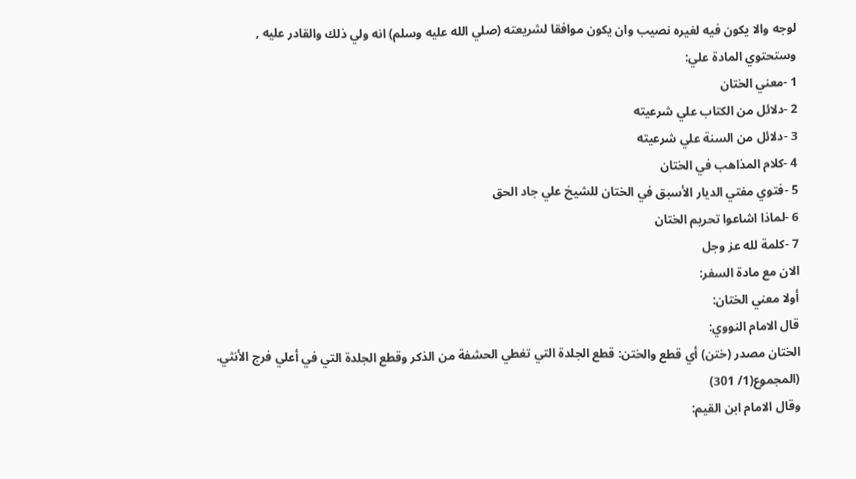لوجه والا يكون فيه لغيره نصيب وان يكون موافقا لشريعته (صلي الله عليه وسلم) انه ولي ذلك والقادر عليه ,
وستحتوي المادة علي:
1 -معني الختان
2 -دلائل من الكتاب علي شرعيته
3 -دلائل من السنة علي شرعيته
4 -كلام المذاهب في الختان
5 -فتوي مفتي الديار الأسبق في الختان للشيخ علي جاد الحق
6 -لماذا اشاعوا تحريم الختان
7 -كلمة لله عز وجل
الان مع مادة السفر:
أولا معني الختان:
قال الامام النووي:
الختان مصدر (ختن) أي قطع والختن: قطع الجلدة التي تغطي الحشفة من الذكر وقطع الجلدة التي في أعلي فرج الأنثي.
(المجموع(1/ 301)
وقال الامام ابن القيم: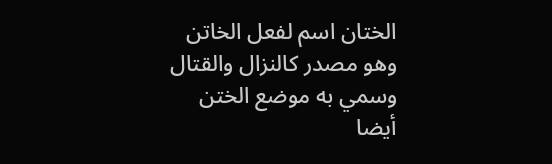الختان اسم لفعل الخاتن وهو مصدر كالنزال والقتال وسمي به موضع الختن أيضا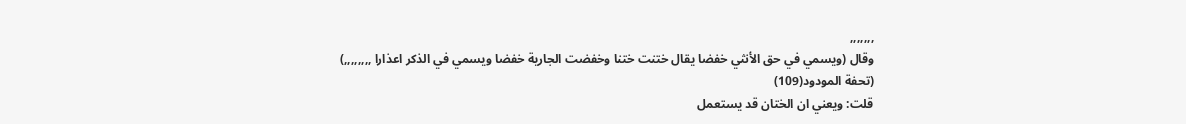,,,,,,,
وقال (ويسمي في حق الأنثي خفضا يقال ختنت ختنا وخفضت الجارية خفضا ويسمي في الذكر اعذارا ,,,,,,,,)
(تحفة المودود(109)
قلت: ويعني ان الختان قد يستعمل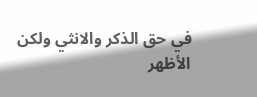في حق الذكر والانثي ولكن الأظهر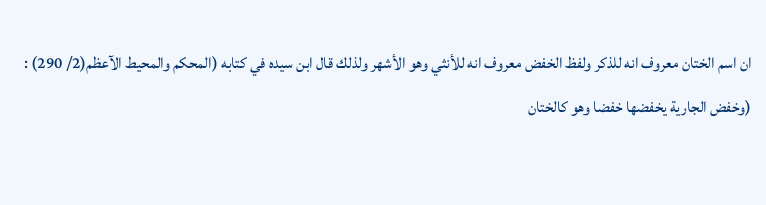ان اسم الختان معروف انه للذكر ولفظ الخفض معروف انه للأنثي وهو الأشهر ولذلك قال ابن سيده في كتابه (المحكم والمحيط الآعظم(2/ 290) :
(وخفض الجارية يخفضها خفضا وهو كالختان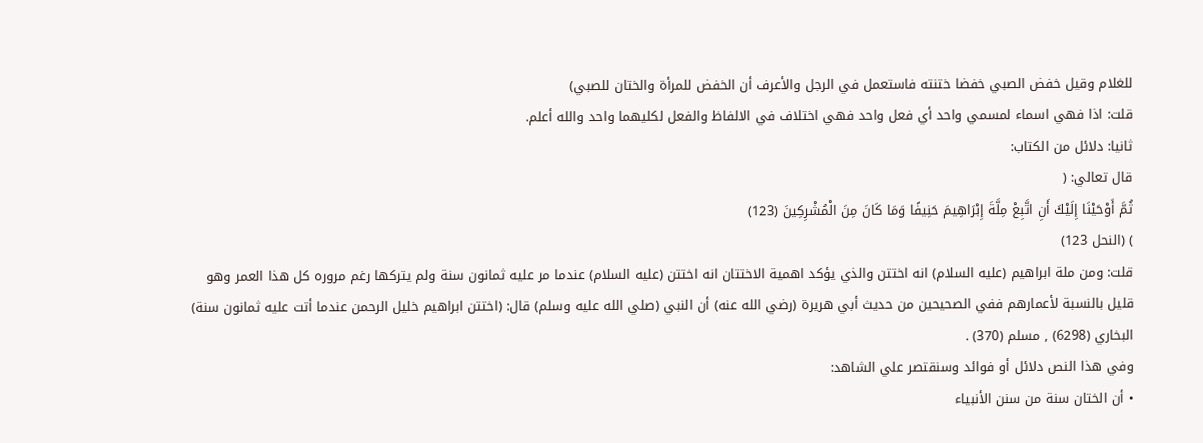للغلام وقيل خفض الصبي خفضا ختنته فاستعمل في الرجل والأعرف أن الخفض للمرأة والختان للصبي)
قلت: اذا فهي اسماء لمسمي واحد أي فعل واحد فهي اختلاف في الالفاظ والفعل لكليهما واحد والله أعلم.
ثانيا: دلائل من الكتاب:
قال تعالي: (
ثُمَّ أَوْحَيْنَا إِلَيْكَ أَنِ اتَّبِعْ مِلَّةَ إِبْرَاهِيمَ حَنِيفًا وَمَا كَانَ مِنَ الْمُشْرِكِينَ (123)
) (النحل 123)
قلت: ومن ملة ابراهيم (عليه السلام) انه اختتن والذي يؤكد اهمية الاختتان انه اختتن (عليه السلام) عندما مر عليه ثمانون سنة ولم يتركها رغم مروره كل هذا العمر وهو قليل بالنسبة لأعمارهم ففي الصحيحين من حديث أبي هريرة (رضي الله عنه) أن النبي (صلي الله عليه وسلم) قال: (اختتن ابراهيم خليل الرحمن عندما أتت عليه ثمانون سنة) البخاري (6298) , مسلم (370) .
وفي هذا النص دلائل أو فوائد وسنقتصر علي الشاهد:
• أن الختان سنة من سنن الأنبياء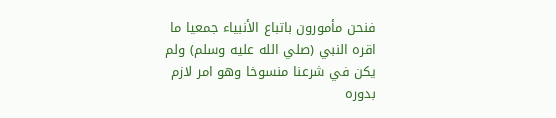فنحن مأمورون باتباع الأنبياء جمعيا ما اقره النبي (صلي الله عليه وسلم) ولم يكن في شرعنا منسوخا وهو امر لازم بدوره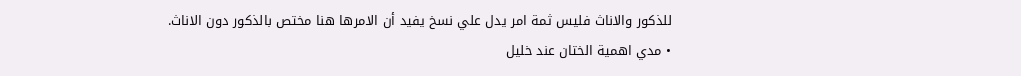للذكور والاناث فليس ثمة امر يدل علي نسخ يفيد أن الامرها هنا مختص بالذكور دون الاناث.
• مدي اهمية الختان عند خليل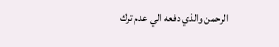الرحمن والذي دفعه الي عدم ترك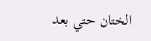الختان حتي بعد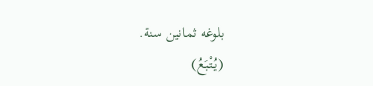بلوغه ثمانين سنة.
(يُتْبَعُ)